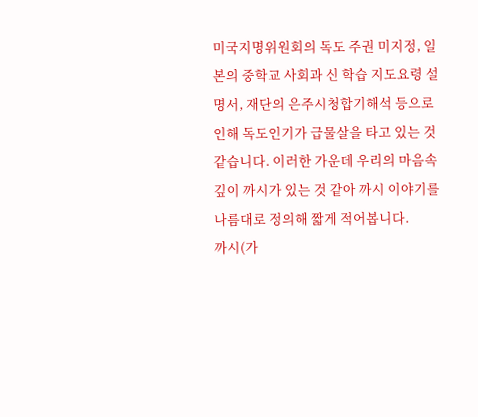미국지명위원회의 독도 주권 미지정, 일본의 중학교 사회과 신 학습 지도요령 설명서, 재단의 은주시청합기해석 등으로 인해 독도인기가 급물살을 타고 있는 것 같습니다. 이러한 가운데 우리의 마음속 깊이 까시가 있는 것 같아 까시 이야기를 나름대로 정의해 짧게 적어봅니다.
까시(가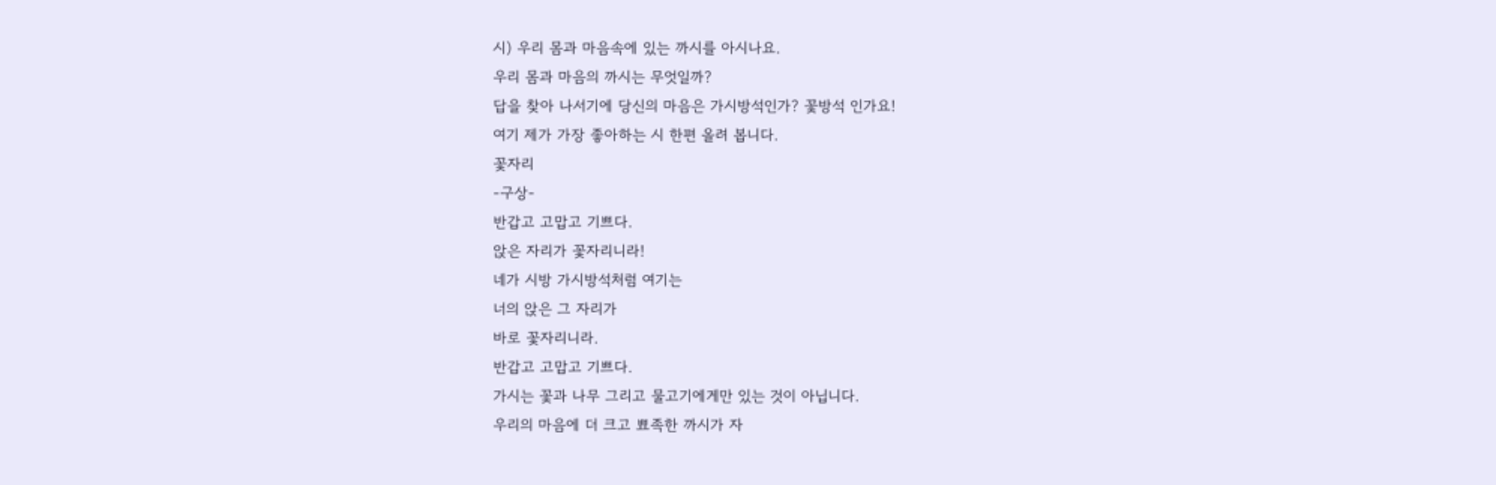시) 우리 몸과 마음속에 있는 까시를 아시나요.
우리 몸과 마음의 까시는 무엇일까?
답을 찾아 나서기에 당신의 마음은 가시방석인가? 꽃방석 인가요!
여기 제가 가장 좋아하는 시 한편 올려 봅니다.
꽃자리
-구상-
반갑고 고맙고 기쁘다.
앉은 자리가 꽃자리니라!
네가 시방 가시방석처럼 여기는
너의 앉은 그 자리가
바로 꽃자리니라.
반갑고 고맙고 기쁘다.
가시는 꽃과 나무 그리고 물고기에게만 있는 것이 아닙니다.
우리의 마음에 더 크고 뾰족한 까시가 자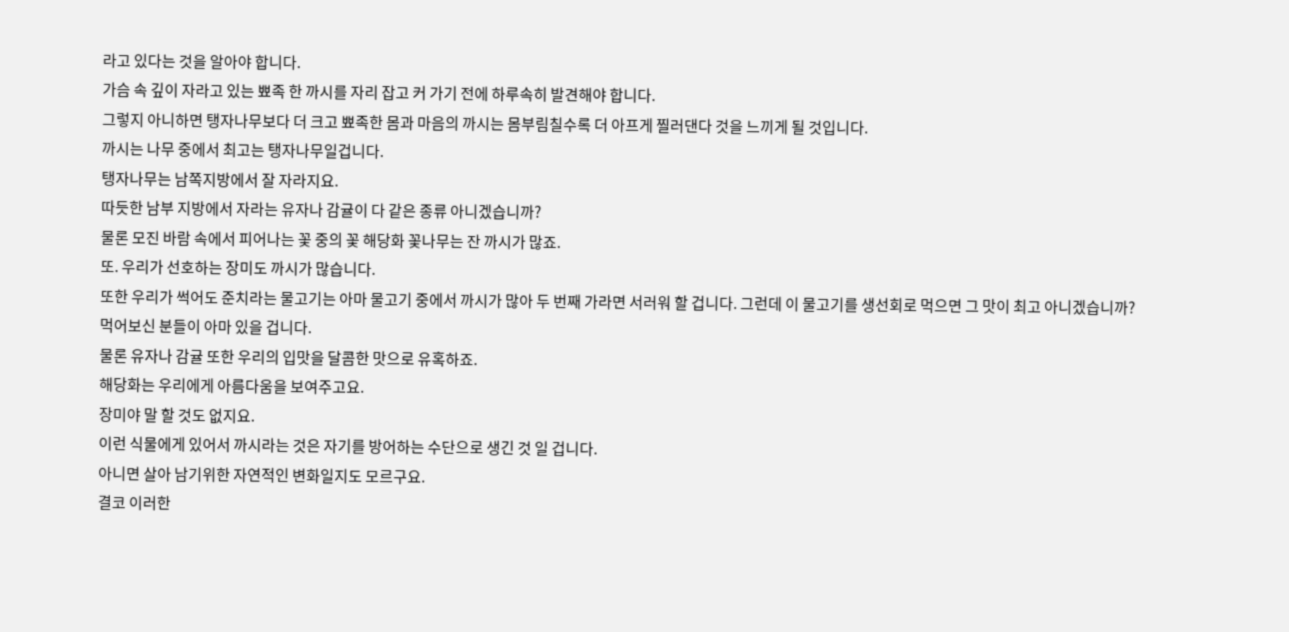라고 있다는 것을 알아야 합니다.
가슴 속 깊이 자라고 있는 뾰족 한 까시를 자리 잡고 커 가기 전에 하루속히 발견해야 합니다.
그렇지 아니하면 탱자나무보다 더 크고 뾰족한 몸과 마음의 까시는 몸부림칠수록 더 아프게 찔러댄다 것을 느끼게 될 것입니다.
까시는 나무 중에서 최고는 탱자나무일겁니다.
탱자나무는 남쪽지방에서 잘 자라지요.
따듯한 남부 지방에서 자라는 유자나 감귤이 다 같은 종류 아니겠습니까?
물론 모진 바람 속에서 피어나는 꽃 중의 꽃 해당화 꽃나무는 잔 까시가 많죠.
또. 우리가 선호하는 장미도 까시가 많습니다.
또한 우리가 썩어도 준치라는 물고기는 아마 물고기 중에서 까시가 많아 두 번째 가라면 서러워 할 겁니다. 그런데 이 물고기를 생선회로 먹으면 그 맛이 최고 아니겠습니까?
먹어보신 분들이 아마 있을 겁니다.
물론 유자나 감귤 또한 우리의 입맛을 달콤한 맛으로 유혹하죠.
해당화는 우리에게 아름다움을 보여주고요.
장미야 말 할 것도 없지요.
이런 식물에게 있어서 까시라는 것은 자기를 방어하는 수단으로 생긴 것 일 겁니다.
아니면 살아 남기위한 자연적인 변화일지도 모르구요.
결코 이러한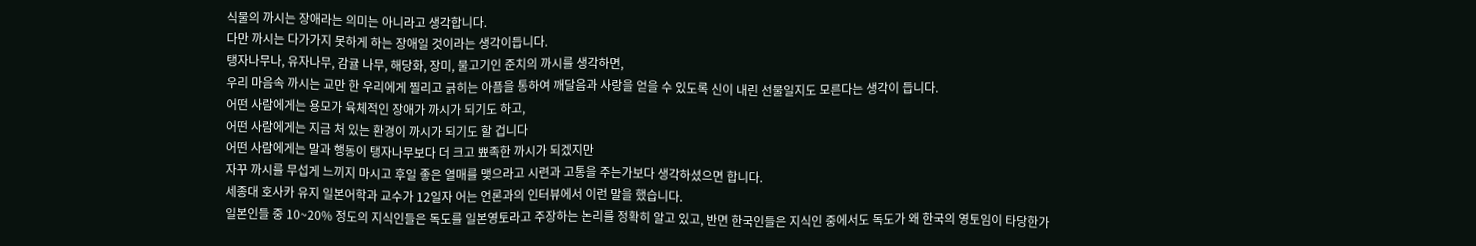식물의 까시는 장애라는 의미는 아니라고 생각합니다.
다만 까시는 다가가지 못하게 하는 장애일 것이라는 생각이듭니다.
탱자나무나, 유자나무, 감귤 나무, 해당화, 장미, 물고기인 준치의 까시를 생각하면,
우리 마음속 까시는 교만 한 우리에게 찔리고 긁히는 아픔을 통하여 깨달음과 사랑을 얻을 수 있도록 신이 내린 선물일지도 모른다는 생각이 듭니다.
어떤 사람에게는 용모가 육체적인 장애가 까시가 되기도 하고,
어떤 사람에게는 지금 처 있는 환경이 까시가 되기도 할 겁니다
어떤 사람에게는 말과 행동이 탱자나무보다 더 크고 뾰족한 까시가 되겠지만
자꾸 까시를 무섭게 느끼지 마시고 후일 좋은 열매를 맺으라고 시련과 고통을 주는가보다 생각하셨으면 합니다.
세종대 호사카 유지 일본어학과 교수가 12일자 어는 언론과의 인터뷰에서 이런 말을 했습니다.
일본인들 중 10~20% 정도의 지식인들은 독도를 일본영토라고 주장하는 논리를 정확히 알고 있고, 반면 한국인들은 지식인 중에서도 독도가 왜 한국의 영토임이 타당한가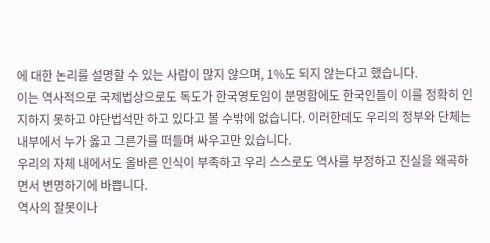에 대한 논리를 설명할 수 있는 사람이 많지 않으며, 1%도 되지 않는다고 했습니다.
이는 역사적으로 국제법상으로도 독도가 한국영토임이 분명함에도 한국인들이 이를 정확히 인지하지 못하고 야단법석만 하고 있다고 볼 수밖에 없습니다. 이러한데도 우리의 정부와 단체는 내부에서 누가 옳고 그른가를 떠들며 싸우고만 있습니다.
우리의 자체 내에서도 올바른 인식이 부족하고 우리 스스로도 역사를 부정하고 진실을 왜곡하면서 변명하기에 바쁩니다.
역사의 잘못이나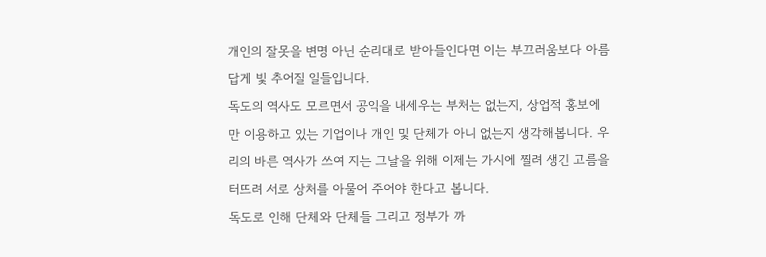개인의 잘못을 변명 아닌 순리대로 받아들인다면 이는 부끄러움보다 아름답게 빛 추어질 일들입니다.
독도의 역사도 모르면서 공익을 내세우는 부처는 없는지, 상업적 홍보에만 이용하고 있는 기업이나 개인 및 단체가 아니 없는지 생각해봅니다. 우리의 바른 역사가 쓰여 지는 그날을 위해 이제는 가시에 찔려 생긴 고름을 터뜨려 서로 상처를 아물어 주어야 한다고 봅니다.
독도로 인해 단체와 단체들 그리고 정부가 까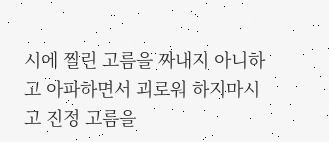시에 찔린 고름을 짜내지 아니하고 아파하면서 괴로워 하지마시고 진정 고름을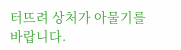터뜨려 상처가 아물기를 바랍니다.